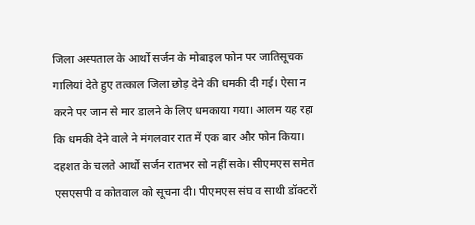जिला अस्पताल के आर्थो सर्जन के मोबाइल फोन पर जातिसूचक गालियां देते हुए तत्काल जिला छोड़ देने की धमकी दी गई। ऐसा न करने पर जान से मार डालने के लिए धमकाया गया। आलम यह रहा कि धमकी देने वाले ने मंगलवार रात में एक बार और फोन किया।
दहशत के चलते आर्थो सर्जन रातभर सो नहीं सके। सीएमएस समेत एसएसपी व कोतवाल को सूचना दी। पीएमएस संघ व साथी डॉक्टरों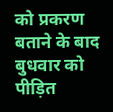को प्रकरण बताने के बाद बुधवार को पीड़ित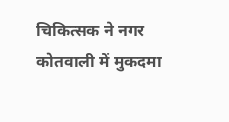चिकित्सक ने नगर कोतवाली में मुकदमा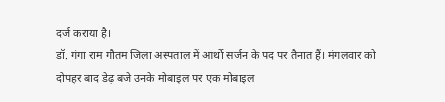दर्ज कराया है।
डॉ. गंगा राम गौतम जिला अस्पताल में आर्थो सर्जन के पद पर तैनात हैं। मंगलवार को दोपहर बाद डेढ़ बजे उनके मोबाइल पर एक मोबाइल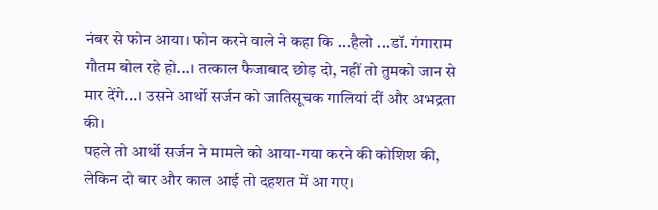नंबर से फोन आया। फोन करने वाले ने कहा कि ...हैलो ...डॉ. गंगाराम गौतम बोल रहे हो...। तत्काल फैजाबाद छोड़ दो, नहीं तो तुमको जान से मार देंगे...। उसने आर्थो सर्जन को जातिसूचक गालियां दीं और अभद्रता की।
पहले तो आर्थो सर्जन ने मामले को आया-गया करने की कोशिश की, लेकिन दो बार और काल आई तो दहशत में आ गए।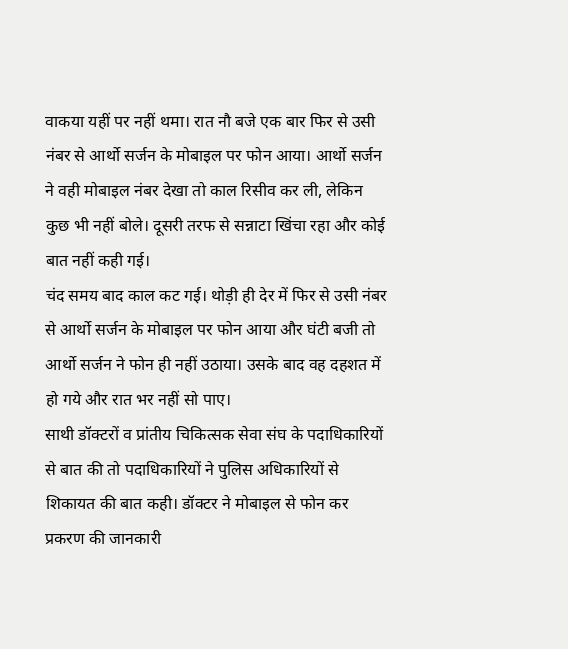वाकया यहीं पर नहीं थमा। रात नौ बजे एक बार फिर से उसी नंबर से आर्थो सर्जन के मोबाइल पर फोन आया। आर्थो सर्जन ने वही मोबाइल नंबर देखा तो काल रिसीव कर ली, लेकिन कुछ भी नहीं बोले। दूसरी तरफ से सन्नाटा खिंचा रहा और कोई बात नहीं कही गई।
चंद समय बाद काल कट गई। थोड़ी ही देर में फिर से उसी नंबर से आर्थो सर्जन के मोबाइल पर फोन आया और घंटी बजी तो आर्थो सर्जन ने फोन ही नहीं उठाया। उसके बाद वह दहशत में हो गये और रात भर नहीं सो पाए।
साथी डॉक्टरों व प्रांतीय चिकित्सक सेवा संघ के पदाधिकारियों से बात की तो पदाधिकारियों ने पुलिस अधिकारियों से शिकायत की बात कही। डॉक्टर ने मोबाइल से फोन कर प्रकरण की जानकारी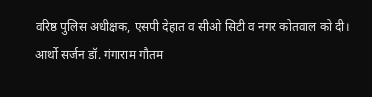वरिष्ठ पुलिस अधीक्षक, एसपी देहात व सीओ सिटी व नगर कोतवाल को दी।
आर्थो सर्जन डॉ. गंगाराम गौतम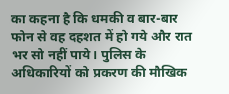का कहना है कि धमकी व बार-बार फोन से वह दहशत में हो गये और रात भर सो नहीं पाये। पुलिस के अधिकारियों को प्रकरण की मौखिक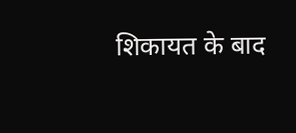शिकायत के बाद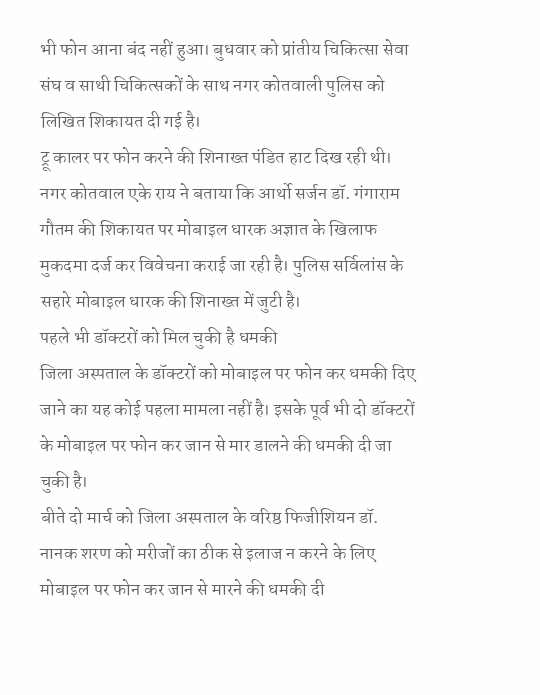भी फोन आना बंद नहीं हुआ। बुधवार को प्रांतीय चिकित्सा सेवा संघ व साथी चिकित्सकों के साथ नगर कोतवाली पुलिस को लिखित शिकायत दी गई है।
ट्रू कालर पर फोन करने की शिनाख्त पंडित हाट दिख रही थी।
नगर कोतवाल एके राय ने बताया कि आर्थो सर्जन डॉ. गंगाराम गौतम की शिकायत पर मोबाइल धारक अज्ञात के खिलाफ मुकदमा दर्ज कर विवेचना कराई जा रही है। पुलिस सर्विलांस के सहारे मोबाइल धारक की शिनाख्त में जुटी है।
पहले भी डॉक्टरों को मिल चुकी है धमकी
जिला अस्पताल के डॉक्टरों को मोबाइल पर फोन कर धमकी दिए जाने का यह कोई पहला मामला नहीं है। इसके पूर्व भी दो डॉक्टरों के मोबाइल पर फोन कर जान से मार डालने की धमकी दी जा चुकी है।
बीते दो मार्च को जिला अस्पताल के वरिष्ठ फिजीशियन डॉ. नानक शरण को मरीजों का ठीक से इलाज न करने के लिए मोबाइल पर फोन कर जान से मारने की धमकी दी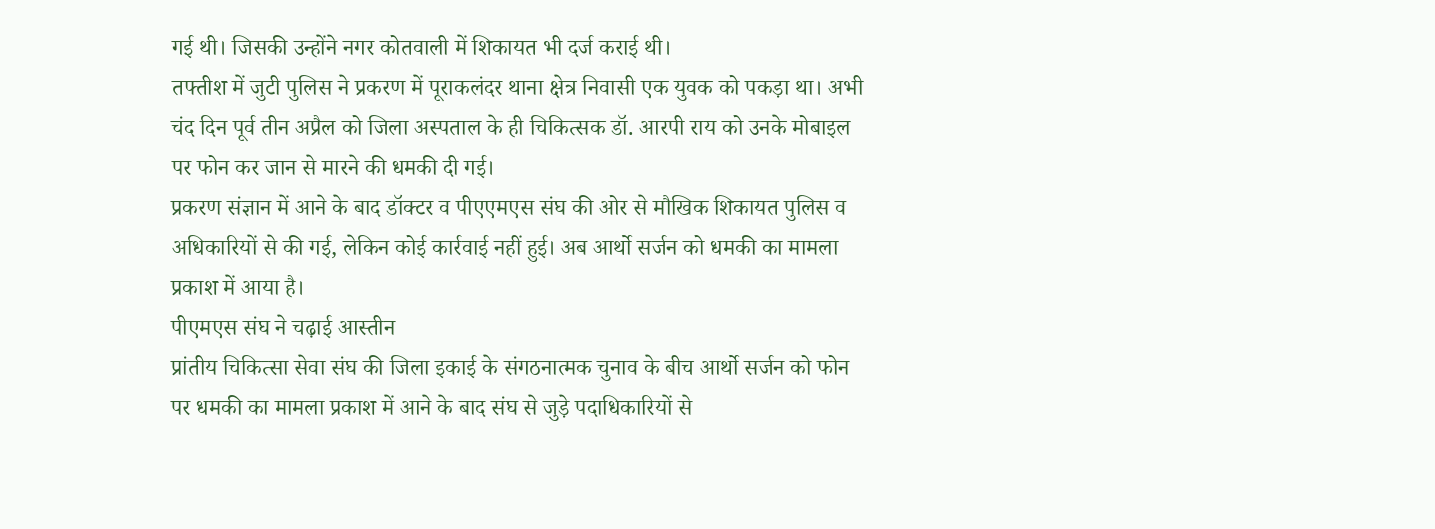गई थी। जिसकी उन्होंने नगर कोतवाली में शिकायत भी दर्ज कराई थी।
तफ्तीश में जुटी पुलिस ने प्रकरण में पूराकलंदर थाना क्षेत्र निवासी एक युवक को पकड़ा था। अभी चंद दिन पूर्व तीन अप्रैल को जिला अस्पताल के ही चिकित्सक डॉ. आरपी राय को उनके मोबाइल पर फोन कर जान से मारने की धमकी दी गई।
प्रकरण संज्ञान में आने के बाद डॉक्टर व पीएएमएस संघ की ओर से मौखिक शिकायत पुलिस व अधिकारियों से की गई, लेकिन कोई कार्रवाई नहीं हुई। अब आर्थो सर्जन को धमकी का मामला प्रकाश में आया है।
पीएमएस संघ ने चढ़ाई आस्तीन
प्रांतीय चिकित्सा सेवा संघ की जिला इकाई के संगठनात्मक चुनाव के बीच आर्थो सर्जन को फोन पर धमकी का मामला प्रकाश में आने के बाद संघ से जुड़े पदाधिकारियों से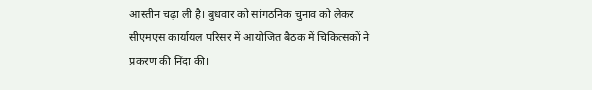आस्तीन चढ़ा ली है। बुधवार को सांगठनिक चुनाव को लेकर सीएमएस कार्यायल परिसर में आयोजित बैठक में चिकित्सकों ने प्रकरण की निंदा की।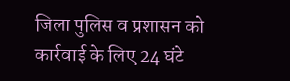जिला पुलिस व प्रशासन को कार्रवाई के लिए 24 घंटे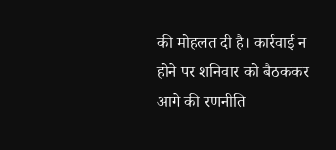की मोहलत दी है। कार्रवाई न होने पर शनिवार को बैठककर आगे की रणनीति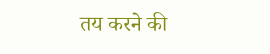तय करने की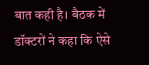बात कही है। बैठक में डॉक्टरों ने कहा कि ऐसे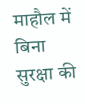माहौल में बिना सुरक्षा की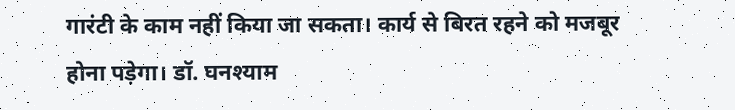गारंटी के काम नहीं किया जा सकता। कार्य से बिरत रहने को मजबूर होना पड़ेगा। डॉ. घनश्याम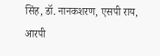सिंह, डॉ. नानकशरण, एसपी राय, आरपी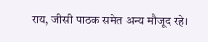राय, जीसी पाठक समेत अन्य मौजूद रहे।